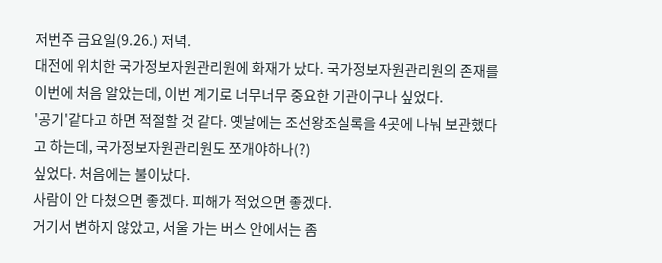저번주 금요일(9.26.) 저녁.
대전에 위치한 국가정보자원관리원에 화재가 났다. 국가정보자원관리원의 존재를 이번에 처음 알았는데, 이번 계기로 너무너무 중요한 기관이구나 싶었다.
'공기'같다고 하면 적절할 것 같다. 옛날에는 조선왕조실록을 4곳에 나눠 보관했다고 하는데, 국가정보자원관리원도 쪼개야하나(?)
싶었다. 처음에는 불이났다.
사람이 안 다쳤으면 좋겠다. 피해가 적었으면 좋겠다.
거기서 변하지 않았고, 서울 가는 버스 안에서는 좀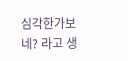심각한가보네? 라고 생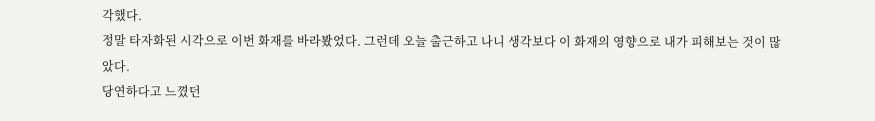각했다.
정말 타자화된 시각으로 이번 화재를 바라봤었다. 그런데 오늘 출근하고 나니 생각보다 이 화재의 영향으로 내가 피해보는 것이 많았다.
당연하다고 느꼈던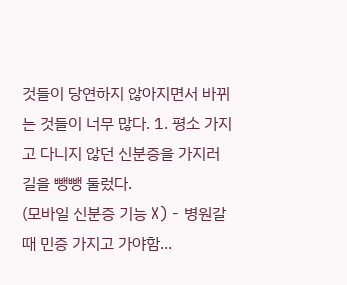것들이 당연하지 않아지면서 바뀌는 것들이 너무 많다. 1. 평소 가지고 다니지 않던 신분증을 가지러 길을 뺑뺑 둘렀다.
(모바일 신분증 기능 X) - 병원갈 때 민증 가지고 가야함...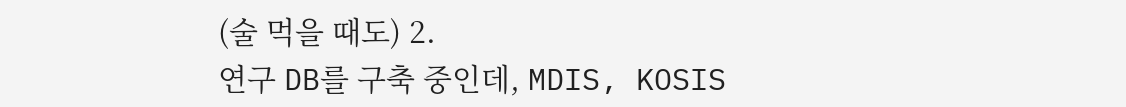(술 먹을 때도) 2.
연구 DB를 구축 중인데, MDIS, KOSIS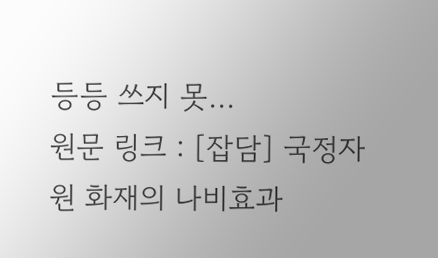등등 쓰지 못...
원문 링크 : [잡담] 국정자원 화재의 나비효과